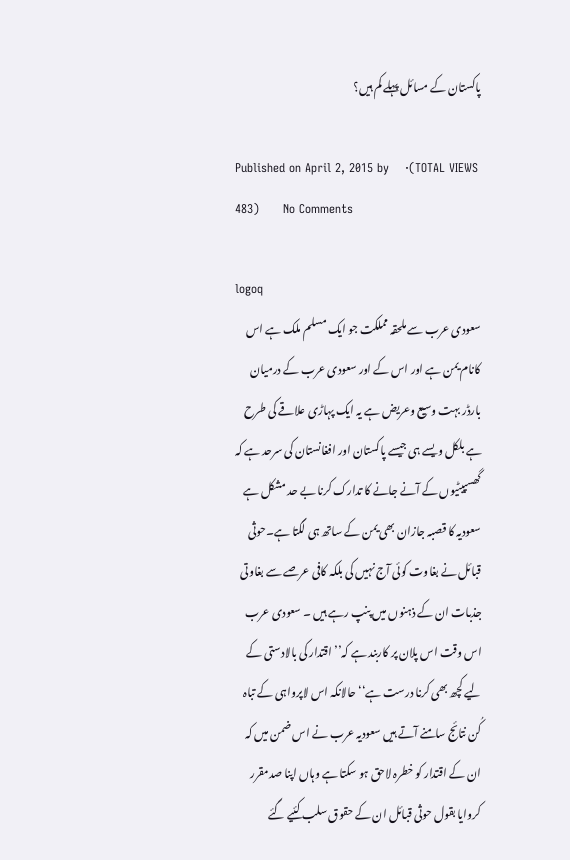پاکستان کے مسائل پہلے کم ہیں؟

Published on April 2, 2015 by    ·(TOTAL VIEWS 483)      No Comments

logoq
سعودی عرب سے ملحقہ مملکت جو ایک مسلم ملک ہے اس کانام یمن ہے اور اس کے اور سعودی عرب کے درمیان بارڈر بہت وسیع وعریض ہے یہ ایک پہاڑی علاقے کی طرح ہے بلکل ویسے ہی جیسے پاکستان اور افغانستان کی سرحد ہے کہ گھسپیٹیوں کے آنے جانے کا تدارک کرنا بے حد مشکل ہے سعودیہ کا قصبہ جازان بھی یمن کے ساتھ ہی لگتا ہے۔حوثی قبائل نے بغاوت کوئی آج نہیں کی بلکہ کافی عرصے سے بغاوتی جذبات ان کے ذہنوں میں پنپ رہے ہیں ۔ سعودی عرب اس وقت اس پلان پر کاربند ہے کہ’’ اقتدار کی بالادستی کے لیے کچھ بھی کرنا درست ہے‘‘ حالانکہ اس لاپرواہی کے تباہ کُن نتائج سامنے آتے ہیں سعودیہ عرب نے اس ضمن میں کہ ان کے اقتدار کو خطرہ لاحق ہو سکتا ہے وہاں اپنا صدمقرر کروایا بقول حوثی قبائل ان کے حقوق سلب کئیے گئے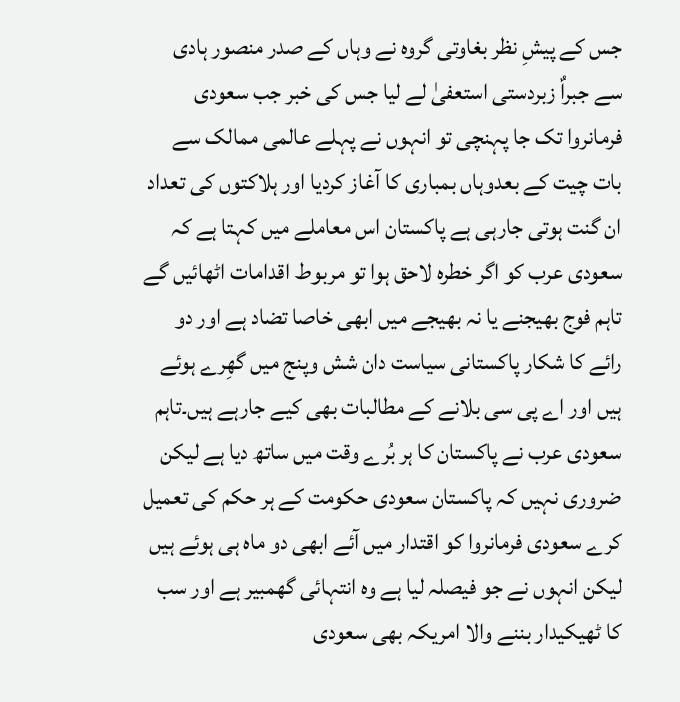جس کے پیشِ نظر بغاوتی گروہ نے وہاں کے صدر منصور ہادی سے جبراٌ زبردستی استعفیٰ لے لیا جس کی خبر جب سعودی فرمانروا تک جا پہنچی تو انہوں نے پہلے عالمی ممالک سے بات چیت کے بعدوہاں بمباری کا آغاز کردیا اور ہلاکتوں کی تعداد ان گنت ہوتی جارہی ہے پاکستان اس معاملے میں کہتا ہے کہ سعودی عرب کو اگر خطرہ لاحق ہوا تو مربوط اقدامات اٹھائیں گے تاہم فوج بھیجنے یا نہ بھیجے میں ابھی خاصا تضاد ہے اور دو رائے کا شکار پاکستانی سیاست دان شش وپنج میں گھِرے ہوئے ہیں اور اے پی سی بلانے کے مطالبات بھی کیے جارہے ہیں۔تاہم سعودی عرب نے پاکستان کا ہر بُرے وقت میں ساتھ دیا ہے لیکن ضروری نہیں کہ پاکستان سعودی حکومت کے ہر حکم کی تعمیل کرے سعودی فرمانروا کو اقتدار میں آئے ابھی دو ماہ ہی ہوئے ہیں لیکن انہوں نے جو فیصلہ لیا ہے وہ انتہائی گھمبیر ہے اور سب کا ٹھیکیدار بننے والا امریکہ بھی سعودی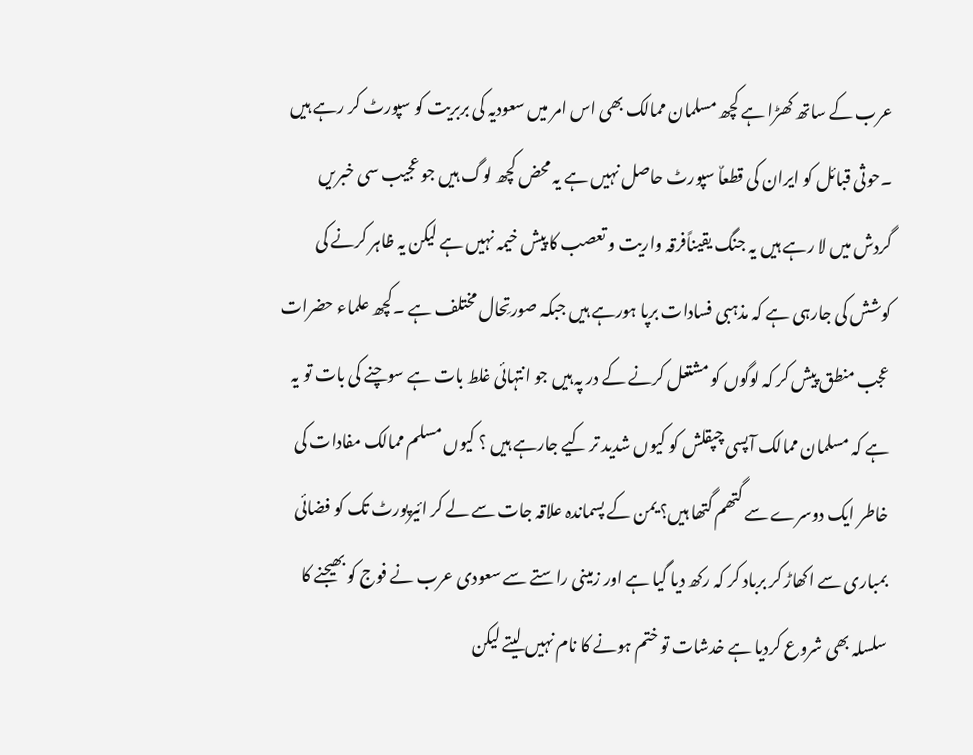عرب کے ساتھ کھڑا ہے کچھ مسلمان ممالک بھی اس امر میں سعودیہ کی بربریت کو سپورٹ کر رہے ہیں ۔حوثی قبائل کو ایران کی قطعاٌ سپورٹ حاصل نہیں ہے یہ محض کچھ لوگ ہیں جو عجیب سی خبریں گردش میں لا رہے ہیں یہ جنگ یقیناًفرقہ واریت و تعصب کا پیش خیمہ نہیں ہے لیکن یہ ظاہر کرنے کی کوشش کی جارہی ہے کہ مذہبی فسادات برپا ہورہے ہیں جبکہ صورتِحال مختلف ہے ۔کچھ علماء حضرات عجب منطق پیش کر کہ لوگوں کو مشتعل کرنے کے در پہ ہیں جو انتہائی غلط بات ہے سوچنے کی بات تو یہ ہے کہ مسلمان ممالک آپسی چپقلش کو کیوں شدید تر کیے جارہے ہیں ؟ کیوں مسلم ممالک مفادات کی خاطر ایک دوسرے سے گتھم گتھا ہیں؟ یمن کے پسماندہ علاقہ جات سے لے کر ائیرپورٹ تک کو فضائی بمباری سے اکھاڑ کر برباد کر کہ رکھ دیا گیا ہے اور زمینی راستے سے سعودی عرب نے فوج کو بھیجنے کا سلسلہ بھی شروع کردیا ہے خدشات تو ختم ہونے کا نام نہیں لیتے لیکن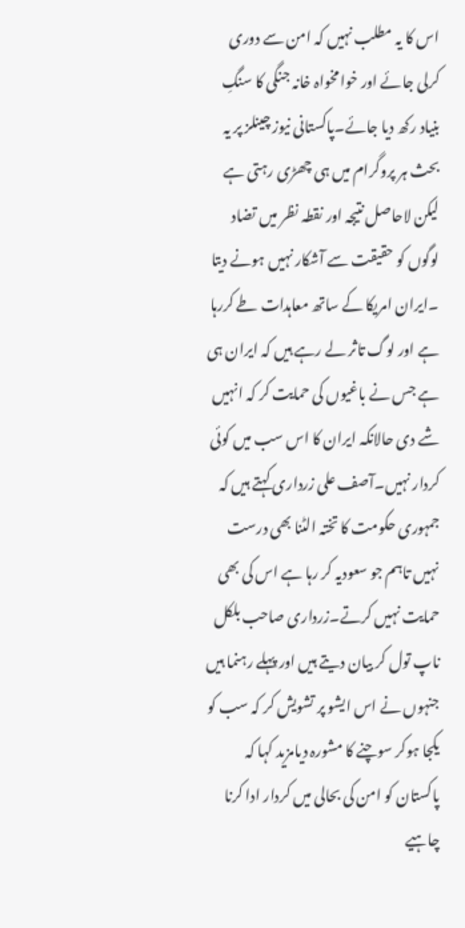اس کا یہ مطلب نہیں کہ امن سے دوری کرلی جائے اور خوامخواہ خانہ جنگی کا سنگِ بنیاد رکھ دیا جائے۔پاکستانی نیوز چینلز پر یہ بحث ہر پروگرام میں ہی چھڑی رہتی ہے لیکن لاحاصل نتیجہ اور نقطہ نظر میں تضاد لوگوں کو حقیقت سے آشکار نہیں ہونے دیتا ۔ایران امریکا کے ساتھ معاہدات طے کررہا ہے اور لوگ تاثر لے رہے ہیں کہ ایران ہی ہے جس نے باغیوں کی حمایت کر کہ انہیں شے دی حالانکہ ایران کا اس سب میں کوئی کردار نہیں۔آصف علی زرداری کہتے ہیں کہ جمہوری حکومت کا تختہ الٹنا بھی درست نہیں تاہم جو سعودیہ کر رہا ہے اس کی بھی حمایت نہیں کرتے۔زرداری صاحب بلکل ناپ تول کر بیان دیتے ہیں اور پہلے رہنما ہیں جنہوں نے اس ایشو پر تشویش کر کہ سب کو یکجا ہوکر سوچنے کا مشورہ دیامزید کہا کہ پاکستان کو امن کی بحالی میں کردار ادا کرنا چاہیے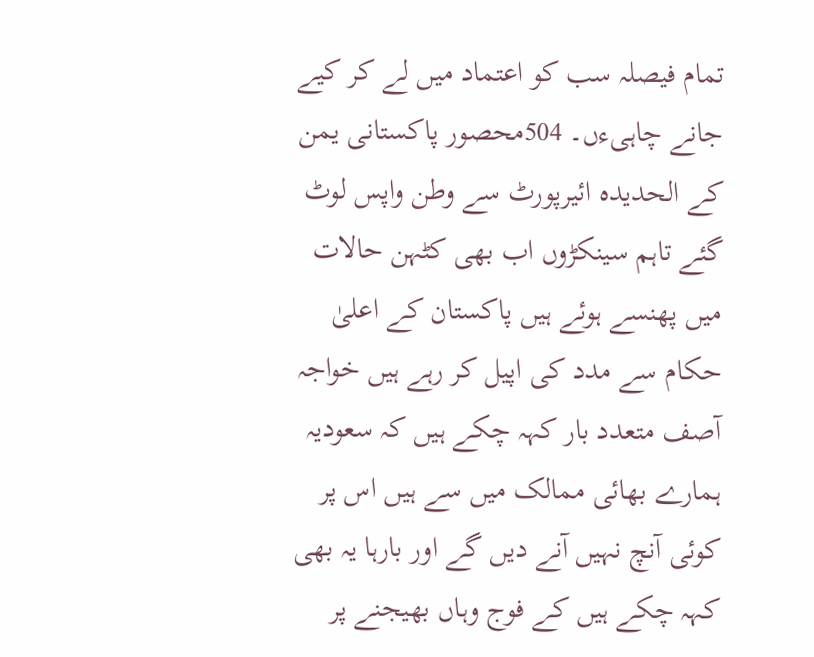تمام فیصلہ سب کو اعتماد میں لے کر کیے جانے چاہیءں۔ 504محصور پاکستانی یمن کے الحدیدہ ائیرپورٹ سے وطن واپس لوٹ گئے تاہم سینکڑوں اب بھی کٹہن حالات میں پھنسے ہوئے ہیں پاکستان کے اعلیٰ حکام سے مدد کی اپیل کر رہے ہیں خواجہ آصف متعدد بار کہہ چکے ہیں کہ سعودیہ ہمارے بھائی ممالک میں سے ہیں اس پر کوئی آنچ نہیں آنے دیں گے اور بارہا یہ بھی کہہ چکے ہیں کے فوج وہاں بھیجنے پر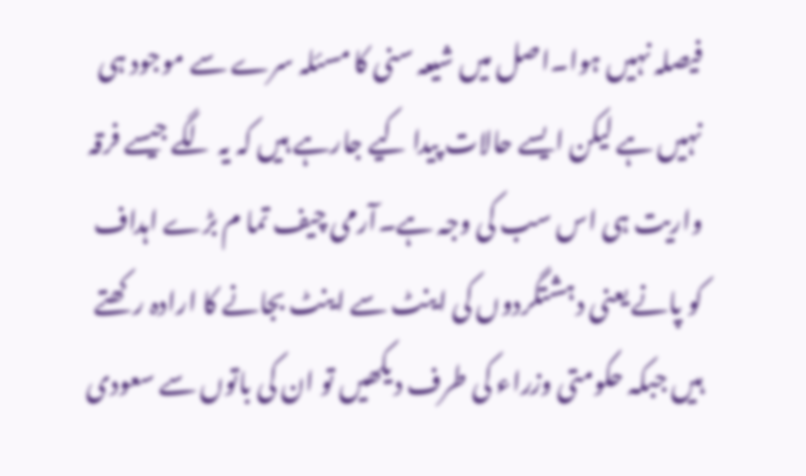فیصلہ نہیں ہوا۔اصل میں شیعہ سنی کا مسئلہ سرے سے موجود ہی نہیں ہے لیکن ایسے حالات پیدا کیے جارہے ہیں کہ یہ لگے جیسے فرقہ واریت ہی اس سب کی وجہ ہے۔آرمی چیف تما م بڑے اہداف کو پانے یعنی دہشتگردوں کی اینٹ سے اینٹ بجانے کا ارادہ رکھتے ہیں جبکہ حکومتی وزراء کی طرف دیکھیں تو ان کی باتوں سے سعودی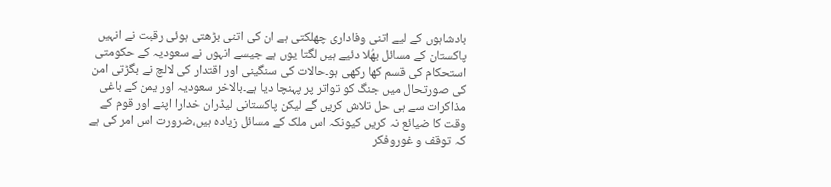بادشاہوں کے لیے اتنی وفاداری چھلکتی ہے ان کی اتنی بڑھتی ہوئی رقبت نے انہیں پاکستان کے مسائل بھُلا دئیے ہیں لگتا یوں ہے جیسے انہوں نے سعودیہ کے حکومتی استحکام کی قسم کھا رکھی ہو۔حالات کی سنگینی اور اقتدار کی لالچ نے بگڑتی امن کی صورتحال میں جنگ کو تواتر پر پہنچا دیا ہے۔بالاخر سعودیہ اور یمن کے باغی مذاکرات سے ہی حل تلاش کریں گے لیکن پاکستانی لیڈران خدارا اپنے اور قوم کے وقت کا ضیائع نہ کریں کیونکہ اس ملک کے مسائل زیادہ ہیں،ضرورت اس امر کی ہے کہ توقف و غوروفکر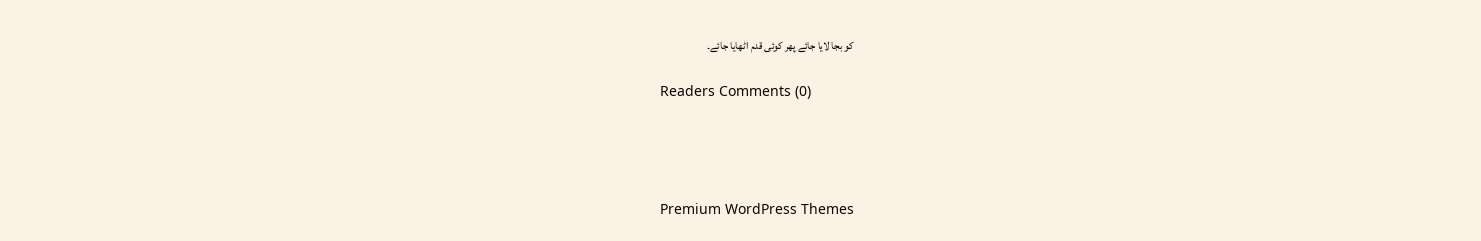کو بجا لایا جائے پھر کوئی قدم اٹھایا جائے۔

Readers Comments (0)




Premium WordPress Themes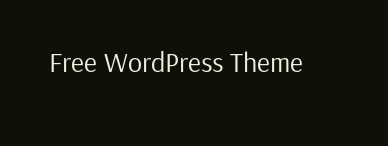Free WordPress Theme